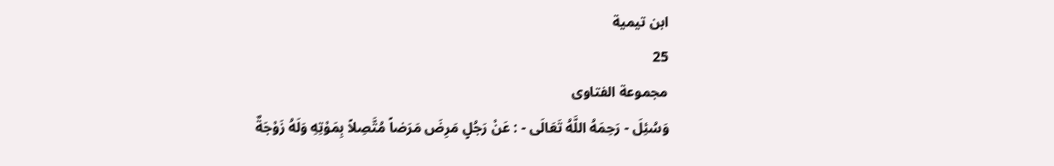ابن تيمية
25
مجموعة الفتاوى
وَسُئِلَ - رَحِمَهُ اللَّهُ تَعَالَى - : عَنْ رَجُلٍ مَرِضَ مَرَضاً مُتَّصِلاً بِمَوْتِهِ وَلَهُ زَوْجَةٌ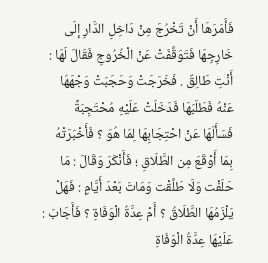فَأَمَرَهَا أَنْ تَخْرُجَ مِنْ دَاخِلِ الدَّارِ إلَى خَارِجِهَا فَتَوَقَّفَتْ عَنْ الْخُرُوجِ فَقَالَ لَهَا : أَنْتِ طَالِقٌ . فَخَرَجَتْ وَحَجَبَتْ وَجْهَهَا عَنْهُ فَطَلَبَهَا فَدَخَلَتْ عَلَيْهِ مُحْتَجِبَةً فَسَأَلَهَا عَنْ احْتِجَابِهَا لِمَا هُوَ ؟ فَأَخْبَرَتْهُ بِمَا أَوْقَعَ مِن الطَّلَاقِ ؛ فَأَنْكَرَ وَقَالَ : مَا حَلَفْت وَلَا طَلَّقْت وَمَاتَ بَعْدَ أَيَّامٍ : فَهَلْ يَلْزَمُهَا الطَّلَاقُ ؟ أَمْ عِدَّةُ الْوَفَاةِ ؟ فَأَجَابَ : عَلَيْهَا عِدَّةُ الْوَفَاةِ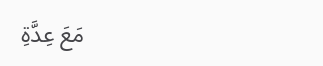مَعَ عِدَّةِ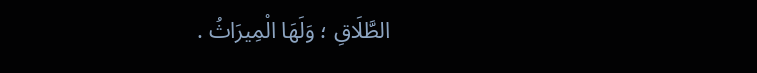الطَّلَاقِ ؛ وَلَهَا الْمِيرَاثُ .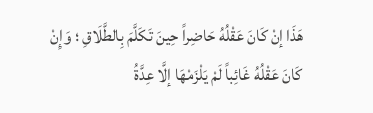هَذَا إنْ كَانَ عَقْلُهُ حَاضِراً حِينَ تَكَلَّمَ بِالطَّلَاقِ ؛ وَإِنْ كَانَ عَقْلُهُ غَائِباً لَمْ يَلْزَمْهَا إلَّا عِدَّةُ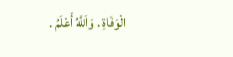الْوَفَاةِ . وَاَللَّهُ أَعْلَمُ .